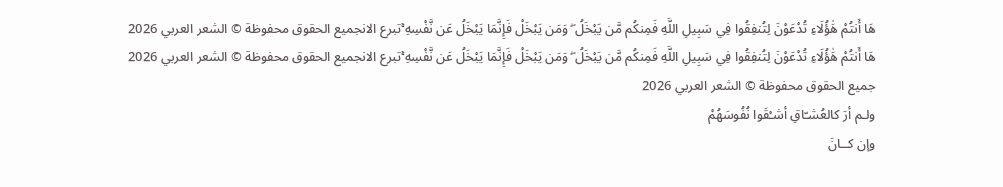هَا أَنتُمْ هَٰؤُلَاءِ تُدْعَوْنَ لِتُنفِقُوا فِي سَبِيلِ اللَّهِ فَمِنكُم مَّن يَبْخَلُ ۖ وَمَن يَبْخَلْ فَإِنَّمَا يَبْخَلُ عَن نَّفْسِهِ ۚتبرع الانجميع الحقوق محفوظة © الشعر العربي 2026
هَا أَنتُمْ هَٰؤُلَاءِ تُدْعَوْنَ لِتُنفِقُوا فِي سَبِيلِ اللَّهِ فَمِنكُم مَّن يَبْخَلُ ۖ وَمَن يَبْخَلْ فَإِنَّمَا يَبْخَلُ عَن نَّفْسِهِ ۚتبرع الانجميع الحقوق محفوظة © الشعر العربي 2026
جميع الحقوق محفوظة © الشعر العربي 2026
ولـم أرَ كالعُشـّاقِ أشـْقَوا نُفُوسَهُمْ
وإن كــانَ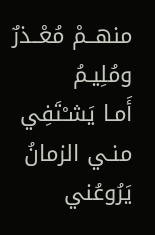منهــمْ مُعْــذرٌ ومُلِيـمُ
أَمـا يَشـْتَفِي منـي الزمانُ يَرُوعُني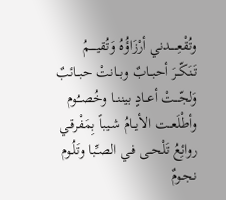وتُقْعِـــــدني أرْزَاؤُهُ وَتُقيـــــمُ
تَنَكّــرَ أحبــابٌ وبــانتْ حبــائبٌ
وَلجّـــتْ أعــادٍ بيننــا وخُصــُوم
وأطْلَعــت الأيــامُ شـيباً بِمَفْرقـي
روائِعُ تَلْحــى فـي الصـِّبا وتَلُـوم
نجـومٌ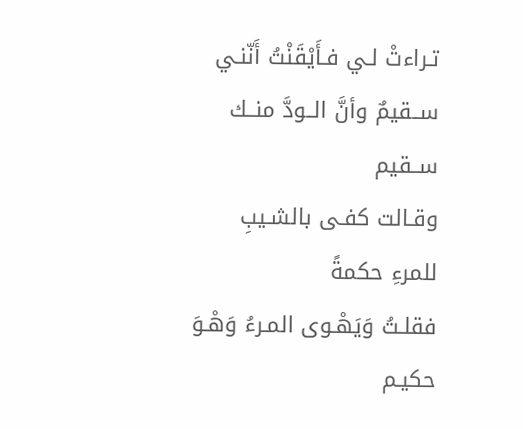تـراءتْ لـي فـأَيْقَنْتُ أَنّنـي
ســقيمٌ وأنَّ الــودَّ منــك ســقيم
وقـالت كفـى بالشـيبِ للمرءِ حكمةً
فقلـتُ وَيَهْـوى المـرءُ وَهْـوَ حكيـم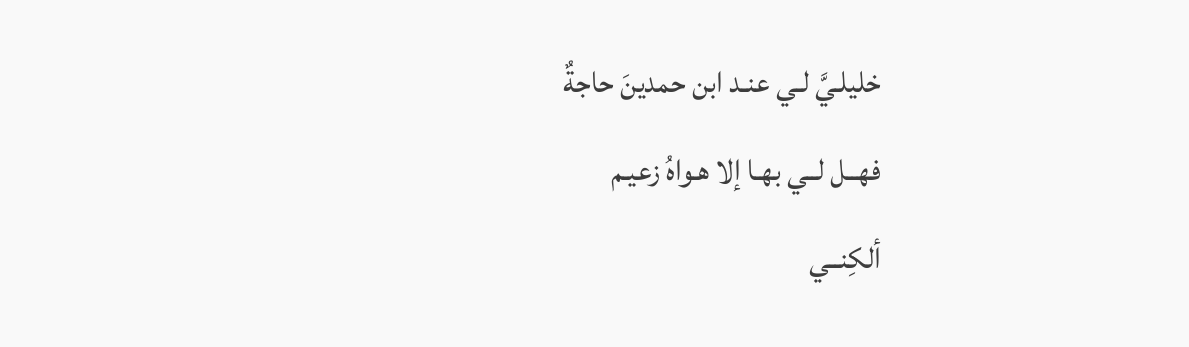خليلـيَّ لـي عنـد ابن حمدينَ حاجةٌ
فهــل لــي بهـا إلا هـواهُ زعيـم
ألكِنــي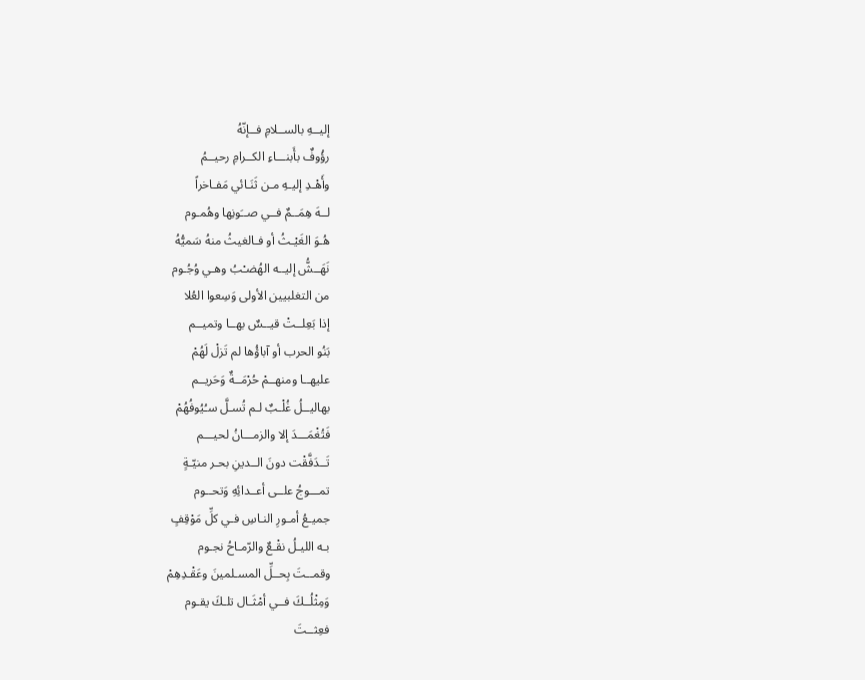إليــهِ بالســلامِ فــإنّهُ
رؤُوفٌ بأَبنـــاءِ الكــرامِ رحيــمُ
وأَهْـدِ إليـهِ مـن ثَنَـائي مَفـاخراً
لــهَ هِمَــمٌ فــي صــَونِها وهُمـوم
هُـوَ الغَيْـثُ أو فـالغيثُ منهُ سَميُّهُ
نَهَــشُّ إليــه الهُضـْبُ وهـي وُجُـوم
من التغلبيين الأولى وَسِعوا العُلا
إذا بَعِلــتْ قيــسٌ بهــا وتميــم
بَنُو الحرب أو آباؤُها لم تَزلْ لَهُمْ
عليهــا ومنهــمْ حُرْمَــةٌ وَحَريــم
بهاليــلُ غُلْـبٌ لـم تُسـلَّ سـُيُوفُهُمْ
فَتُغْمَـــدَ إلا والزمـــانُ لحيـــم
تَــدَفَّقْت دونَ الــدينِ بحـر منيّـةٍ
تمـــوجُ علــى أعــدائِهِ وَتحــوم
جميـعُ أمـورِ النـاسِ فـي كلِّ مَوْقِفٍ
بـه الليـلُ نقْـعٌ والرّمـاحُ نجـوم
وقمــتَ بِحــلِّ المسـلمينَ وعَقْـدِهِمْ
وَمِثْلُــكَ فــي أمْثَـال تلـكَ يقـوم
فعِثــتَ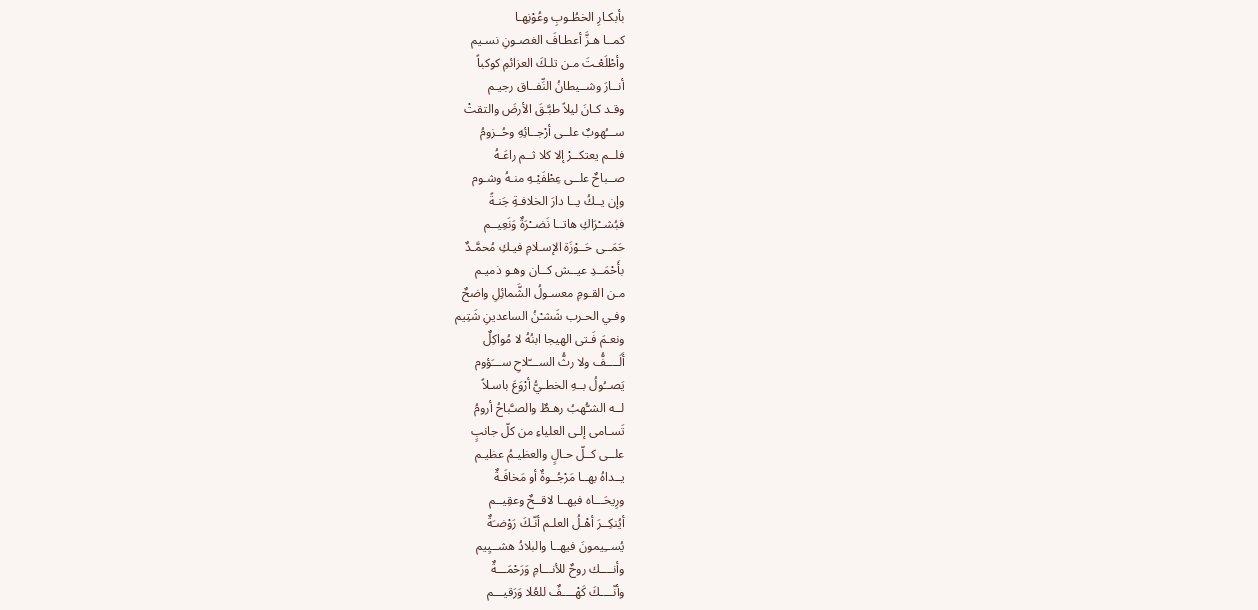بأبكـارِ الخطُـوبِ وعُوْنِهـا
كمــا هـزَّ أعطـافَ الغصـونِ نسـيم
وأطْلَعْـتَ مـن تلـكَ العزائمِ كوكباً
أنــارَ وشــيطانُ النِّفــاق رجيـم
وقـد كـانَ ليلاً طبَّـقَ الأرضَ والتقتْ
ســـُهوبٌ علــى أرْجــائِهِ وحُــزومُ
فلــم يعتكــرْ إلا كلا ثــم راعَـهُ
صــباحٌ علــى عِطْفَيْـهِ منـهُ وشـوم
وإن يــكُ يــا دارَ الخلافـةِ جَنـةً
فبُشــْرَاكِ هاتــا نَضــْرَةٌ وَنَعِيــم
حَمَــى حَــوْزَة الإسـلامِ فيـكِ مُحمَّـدٌ
بأَحْمَــدِ عيــش كــان وهـو ذميـم
مـن القـومِ معسـولُ الشَّمائِلِ واضحٌ
وفـي الحـرب شَشـْنُ الساعدينِ شَتِيم
ونعـمَ فَـتى الهيجا ابنُهُ لا مُواكِلٌ
أَلَــــفُّ ولا رثُّ الســـّلاحِ ســـَؤوم
يَصــُولُ بــهِ الخطـيُّ أرْوَعَ باسـلاً
لــه الشـُّهبُ رهـطٌ والصـَّباحُ أرومُ
تَسـامى إلـى العلياءِ من كلّ جانبٍ
علــى كــلّ حـالٍ والعظيـمُ عظيـم
يــداهُ بهــا مَرْجُــوةٌ أو مَخافَـةٌ
ورِيحَـــاه فيهــا لاقــحٌ وعقِيــم
أيُنكِــرَ أهْـلُ العلـم أنّـكَ رَوْضـَةٌ
يُســِيمونَ فيهــا والبلادُ هشــيِيم
وأنــــك روحٌ للأنـــامِ وَرَحْمَـــةٌ
وأنّــــكَ كَهْــــفٌ للعُلا وَرَقيـــم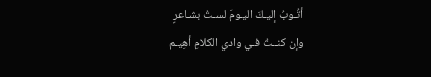أتُـوبُ إليـكَ اليـومَ لسـتُ بشـاعرٍ
وإن كنــتُ فـي وادي الكلامِ أهِيـم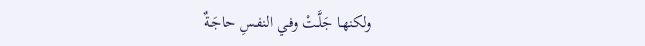ولكنهـا جَلَّـتْ وفـي النفـسِ حاجَـةٌ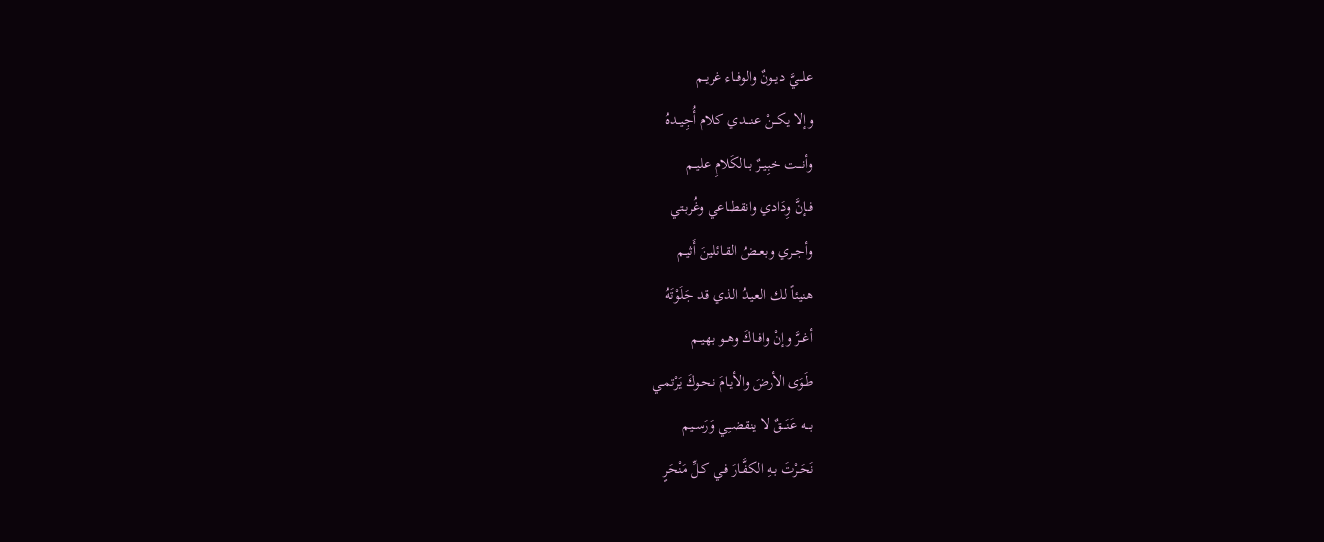علـــيَّ ديــونٌ والوفــاء غريــم
وإلا يكـــنْ عنـــدي كلام أُجِيــدهُ
وأنـــت خبِيــرٌ بــالكَلامِ عليــم
فــإنَّ وِدَادي وانقطــاعي وغُربـتي
وأجــري وبعــضُ القـائلينَ أَثيـم
هنيئاً لـك العيـدُ الذي قد جَلَوْتَهُ
أغــرَّ وإنْ وافــاكَ وهــو بهيــم
طَـوَى الأرضَ والأيـامَ نحـوكَ يَرْتمـي
بـــه عَنَـــقٌ لا ينقضــِي وَرَســيم
نَحَـرْتَ بـهِ الكفَّـارَ فـي كـلِّ مَنْحَرٍ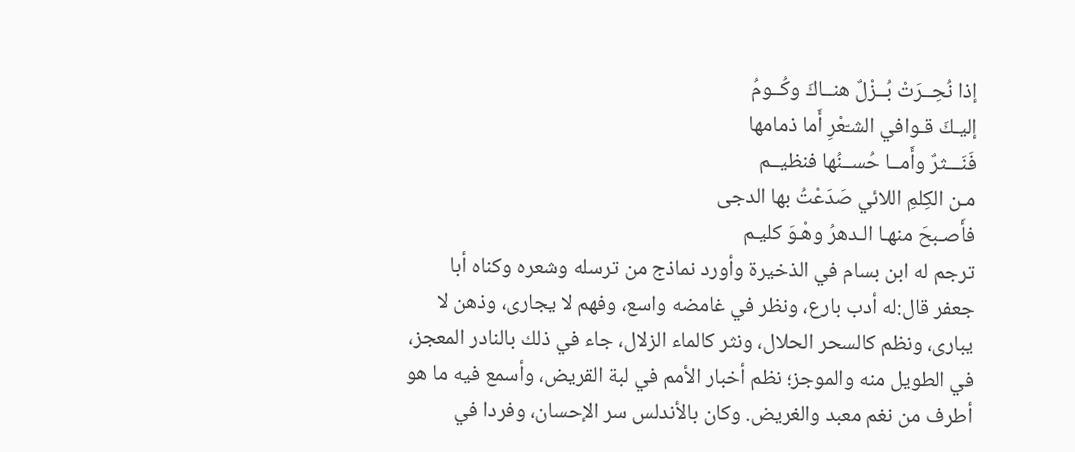إذا نُحِــرَتْ بُــزْلٌ هنــاكَ وكُــومُ
إليـكَ قـوافي الشـّعْرِ أَما ذمامها
فَنَـــثرٌ وأَمــا حُســنُها فنظيــم
مـن الكِلمِ اللائي صَدَعْتُ بها الدجى
فأَصـبحَ منهـا الـدهرُ وهْـوَ كليـم
ترجم له ابن بسام في الذخيرة وأورد نماذج من ترسله وشعره وكناه أبا جعفر قال:له أدب بارع، ونظر في غامضه واسع، وفهم لا يجارى، وذهن لا يبارى، ونظم كالسحر الحلال، ونثر كالماء الزلال، جاء في ذلك بالنادر المعجز، في الطويل منه والموجز؛ نظم أخبار الأمم في لبة القريض، وأسمع فيه ما هو أطرف من نغم معبد والغريض. وكان بالأندلس سر الإحسان، وفردا في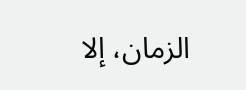الزمان، إلا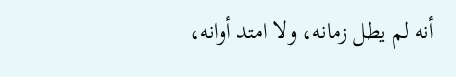أنه لم يطل زمانه، ولا امتد أوانه،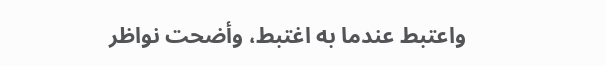واعتبط عندما به اغتبط، وأضحت نواظر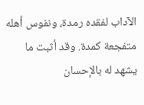الآداب لفقده رمدة، ونفوس أهله متفجعة كمدة. وقد أثبت ما يشهد له بالإحسان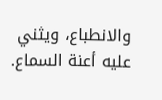والانطباع، ويثني عليه أعنة السماع.